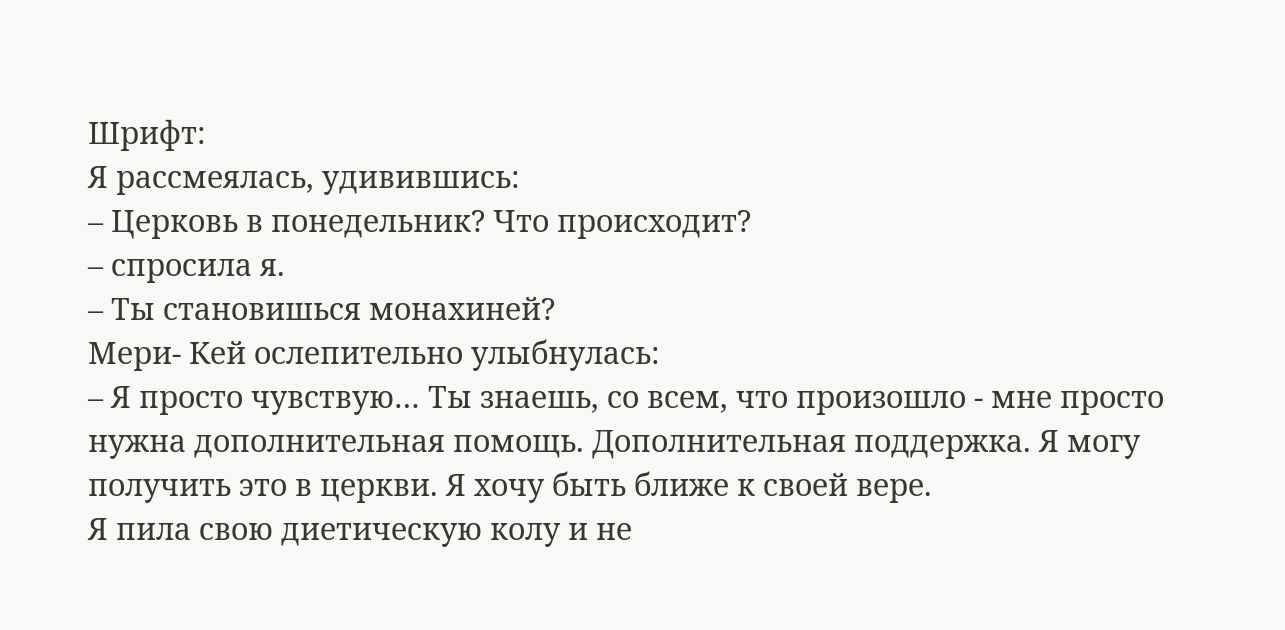Шрифт:
Я рассмеялась, удивившись:
– Церковь в понедельник? Что происходит?
– спросила я.
– Ты становишься монахиней?
Мери- Кей ослепительно улыбнулась:
– Я просто чувствую… Ты знаешь, со всем, что произошло - мне просто нужна дополнительная помощь. Дополнительная поддержка. Я могу получить это в церкви. Я хочу быть ближе к своей вере.
Я пила свою диетическую колу и не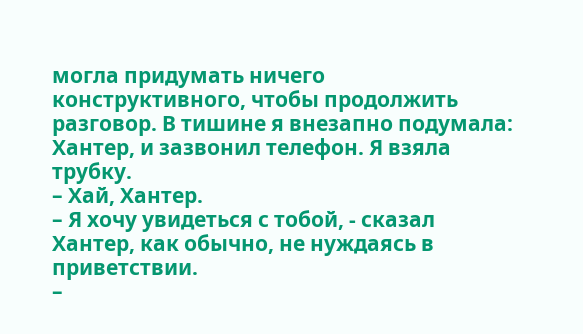могла придумать ничего конструктивного, чтобы продолжить разговор. В тишине я внезапно подумала: Хантер, и зазвонил телефон. Я взяла трубку.
– Хай, Хантер.
– Я хочу увидеться с тобой, - сказал Хантер, как обычно, не нуждаясь в приветствии.
–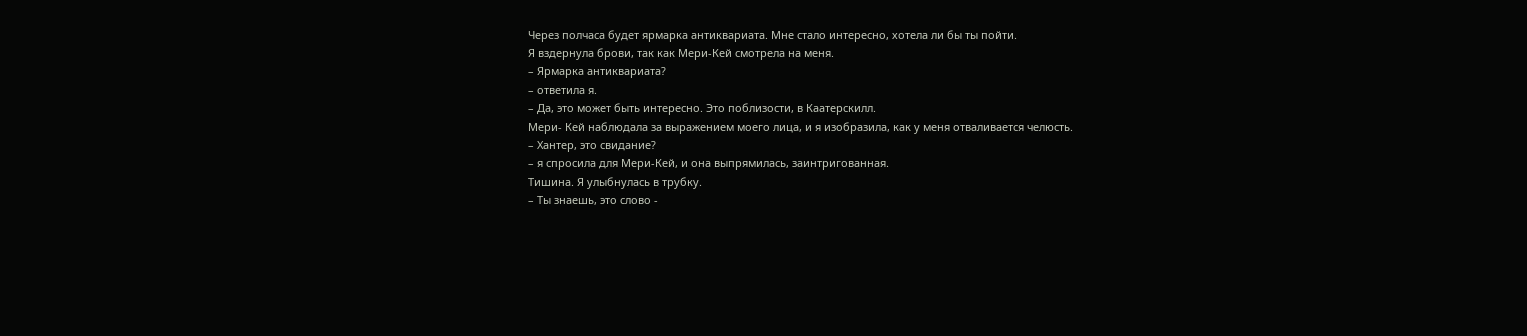Через полчаса будет ярмарка антиквариата. Мне стало интересно, хотела ли бы ты пойти.
Я вздернула брови, так как Мери-Кей смотрела на меня.
– Ярмарка антиквариата?
– ответила я.
– Да, это может быть интересно. Это поблизости, в Каатерскилл.
Мери- Кей наблюдала за выражением моего лица, и я изобразила, как у меня отваливается челюсть.
– Хантер, это свидание?
– я спросила для Мери-Кей, и она выпрямилась, заинтригованная.
Тишина. Я улыбнулась в трубку.
– Ты знаешь, это слово -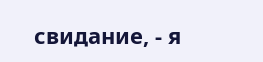свидание, - я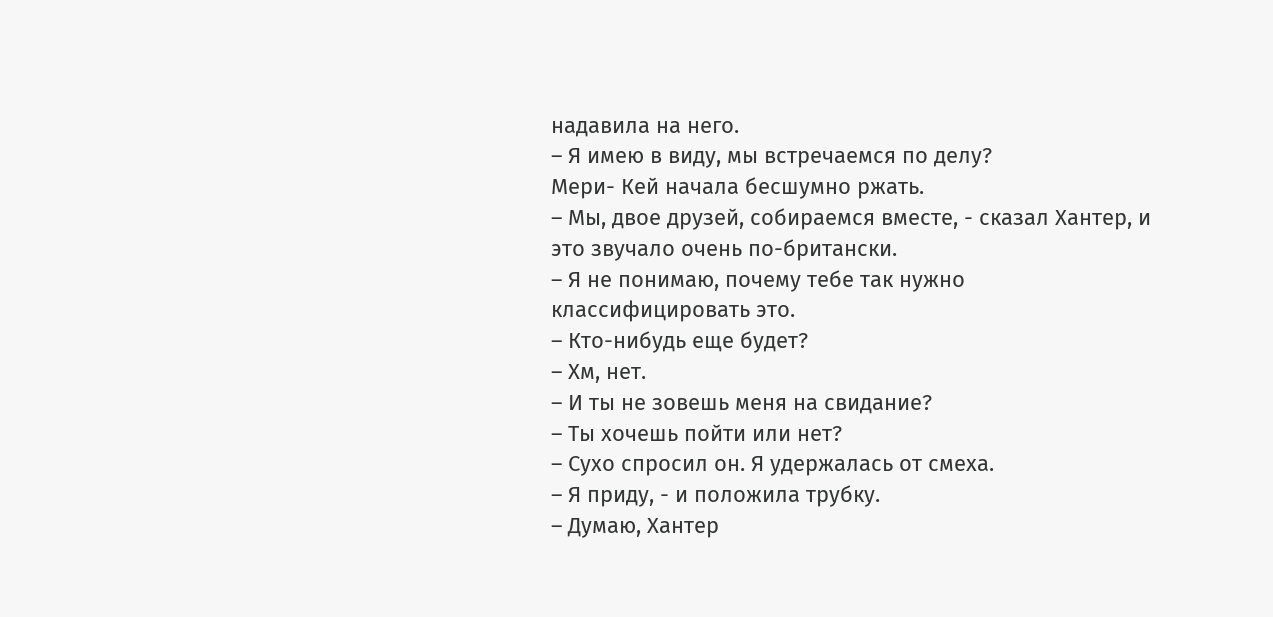надавила на него.
– Я имею в виду, мы встречаемся по делу?
Мери- Кей начала бесшумно ржать.
– Мы, двое друзей, собираемся вместе, - сказал Хантер, и это звучало очень по-британски.
– Я не понимаю, почему тебе так нужно классифицировать это.
– Кто-нибудь еще будет?
– Хм, нет.
– И ты не зовешь меня на свидание?
– Ты хочешь пойти или нет?
– Сухо спросил он. Я удержалась от смеха.
– Я приду, - и положила трубку.
– Думаю, Хантер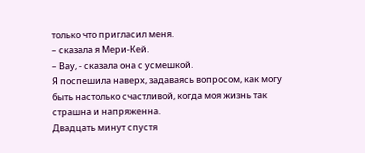только что пригласил меня.
– сказала я Мери-Кей.
– Вау, - сказала она с усмешкой.
Я поспешила наверх, задаваясь вопросом, как могу быть настолько счастливой, когда моя жизнь так страшна и напряженна.
Двадцать минут спустя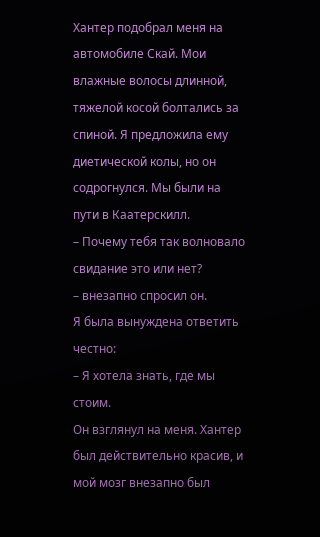Хантер подобрал меня на автомобиле Скай. Мои влажные волосы длинной, тяжелой косой болтались за спиной. Я предложила ему диетической колы, но он содрогнулся. Мы были на пути в Каатерскилл.
– Почему тебя так волновало свидание это или нет?
– внезапно спросил он.
Я была вынуждена ответить честно:
– Я хотела знать, где мы стоим.
Он взглянул на меня. Хантер был действительно красив, и мой мозг внезапно был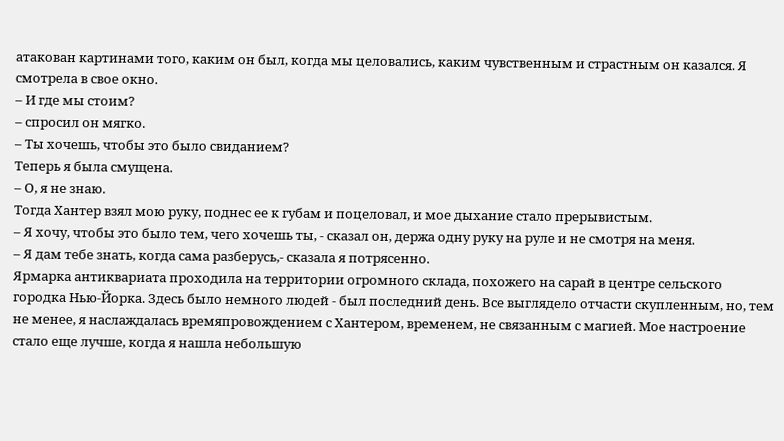атакован картинами того, каким он был, когда мы целовались, каким чувственным и страстным он казался. Я смотрела в свое окно.
– И где мы стоим?
– спросил он мягко.
– Ты хочешь, чтобы это было свиданием?
Теперь я была смущена.
– О, я не знаю.
Тогда Хантер взял мою руку, поднес ее к губам и поцеловал, и мое дыхание стало прерывистым.
– Я хочу, чтобы это было тем, чего хочешь ты, - сказал он, держа одну руку на руле и не смотря на меня.
– Я дам тебе знать, когда сама разберусь,- сказала я потрясенно.
Ярмарка антиквариата проходила на территории огромного склада, похожего на сарай в центре сельского городка Нью-Йорка. Здесь было немного людей - был последний день. Все выглядело отчасти скупленным, но, тем не менее, я наслаждалась времяпровождением с Хантером, временем, не связанным с магией. Мое настроение стало еще лучше, когда я нашла небольшую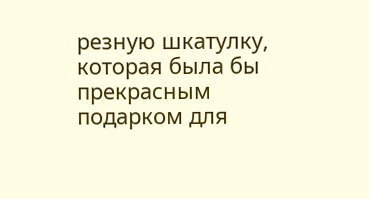резную шкатулку, которая была бы прекрасным подарком для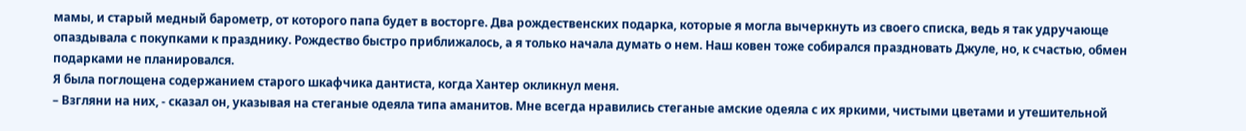мамы, и старый медный барометр, от которого папа будет в восторге. Два рождественских подарка, которые я могла вычеркнуть из своего списка, ведь я так удручающе опаздывала с покупками к празднику. Рождество быстро приближалось, а я только начала думать о нем. Наш ковен тоже собирался праздновать Джуле, но, к счастью, обмен подарками не планировался.
Я была поглощена содержанием старого шкафчика дантиста, когда Хантер окликнул меня.
– Взгляни на них, - сказал он, указывая на стеганые одеяла типа аманитов. Мне всегда нравились стеганые амские одеяла с их яркими, чистыми цветами и утешительной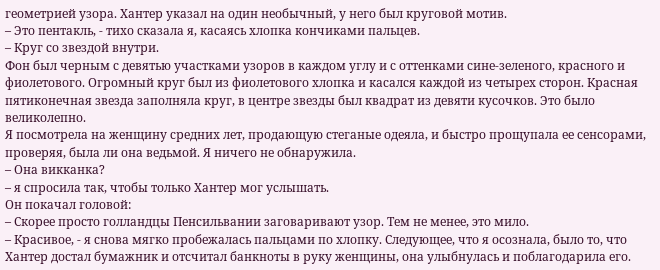геометрией узора. Хантер указал на один необычный, у него был круговой мотив.
– Это пентакль, - тихо сказала я, касаясь хлопка кончиками пальцев.
– Круг со звездой внутри.
Фон был черным с девятью участками узоров в каждом углу и с оттенками сине-зеленого, красного и фиолетового. Огромный круг был из фиолетового хлопка и касался каждой из четырех сторон. Красная пятиконечная звезда заполняла круг, в центре звезды был квадрат из девяти кусочков. Это было великолепно.
Я посмотрела на женщину средних лет, продающую стеганые одеяла, и быстро прощупала ее сенсорами, проверяя, была ли она ведьмой. Я ничего не обнаружила.
– Она викканка?
– я спросила так, чтобы только Хантер мог услышать.
Он покачал головой:
– Скорее просто голландцы Пенсильвании заговаривают узор. Тем не менее, это мило.
– Красивое, - я снова мягко пробежалась пальцами по хлопку. Следующее, что я осознала, было то, что Хантер достал бумажник и отсчитал банкноты в руку женщины, она улыбнулась и поблагодарила его.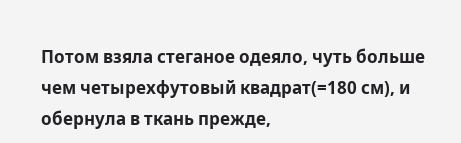Потом взяла стеганое одеяло, чуть больше чем четырехфутовый квадрат(=180 см), и обернула в ткань прежде,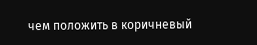чем положить в коричневый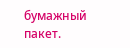бумажный пакет.